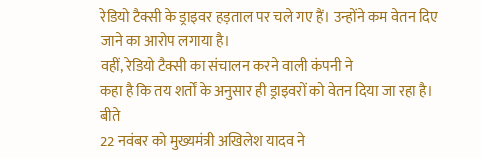रेडियो टैक्सी के ड्राइवर हड़ताल पर चले गए हैं। उन्होंने कम वेतन दिए
जाने का आरोप लगाया है।
वहीं, रेडियो टैक्सी का संचालन करने वाली कंपनी ने
कहा है कि तय शर्तों के अनुसार ही ड्राइवरों को वेतन दिया जा रहा है।
बीते
22 नवंबर को मुख्यमंत्री अखिलेश यादव ने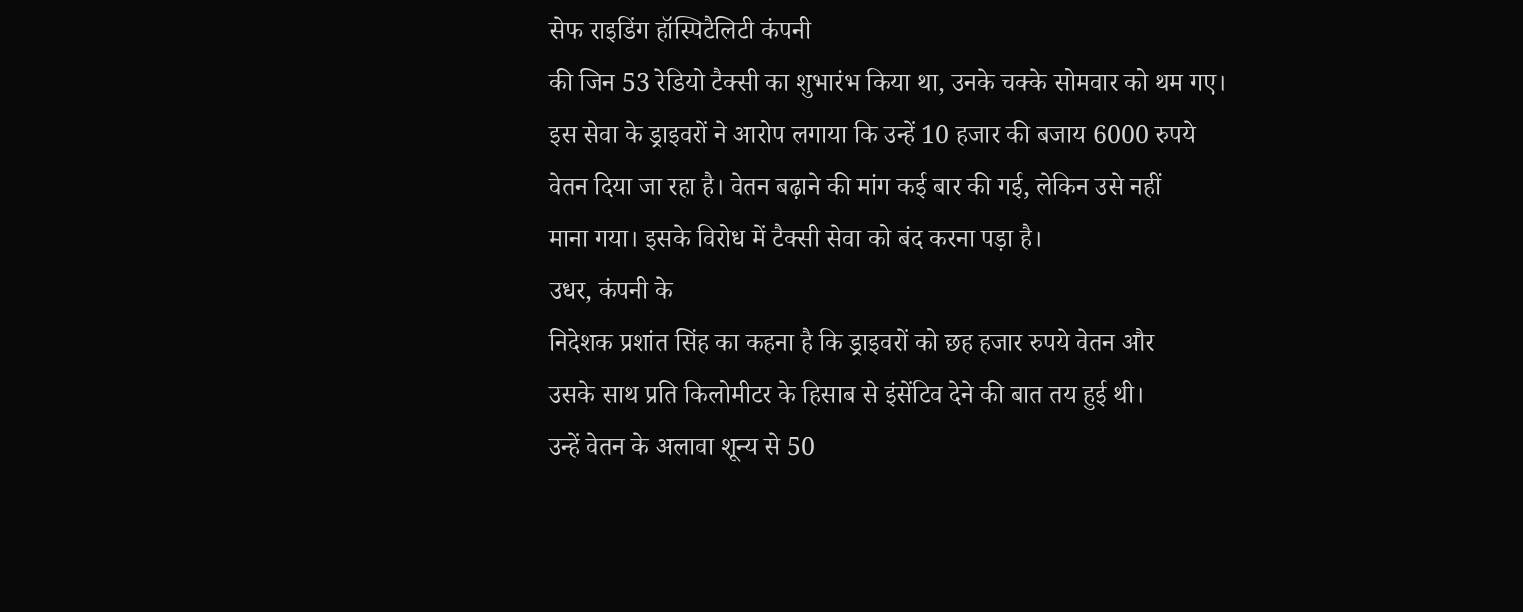सेफ राइडिंग हॉस्पिटैलिटी कंपनी
की जिन 53 रेडियो टैक्सी का शुभारंभ किया था, उनके चक्के सोमवार को थम गए।
इस सेवा के ड्राइवरों ने आरोप लगाया कि उन्हें 10 हजार की बजाय 6000 रुपये
वेतन दिया जा रहा है। वेतन बढ़ाने की मांग कई बार की गई, लेकिन उसे नहीं
माना गया। इसके विरोध में टैक्सी सेवा को बंद करना पड़ा है।
उधर, कंपनी के
निदेशक प्रशांत सिंह का कहना है कि ड्राइवरों को छह हजार रुपये वेतन और
उसके साथ प्रति किलोमीटर के हिसाब से इंसेंटिव देने की बात तय हुई थी।
उन्हें वेतन के अलावा शून्य से 50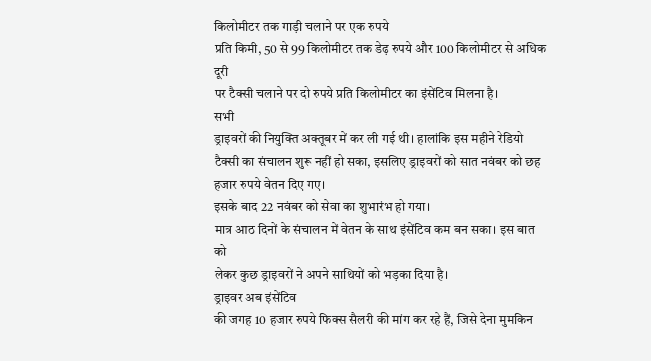किलोमीटर तक गाड़ी चलाने पर एक रुपये
प्रति किमी, 50 से 99 किलोमीटर तक डेढ़ रुपये और 100 किलोमीटर से अधिक दूरी
पर टैक्सी चलाने पर दो रुपये प्रति किलोमीटर का इंसेंटिव मिलना है।
सभी
ड्राइवरों की नियुक्ति अक्तूबर में कर ली गई थी। हालांकि इस महीने रेडियो
टैक्सी का संचालन शुरू नहीं हो सका, इसलिए ड्राइवरों को सात नवंबर को छह
हजार रुपये वेतन दिए गए।
इसके बाद 22 नवंबर को सेवा का शुभारंभ हो गया।
मात्र आठ दिनों के संचालन में वेतन के साथ इंसेंटिव कम बन सका। इस बात को
लेकर कुछ ड्राइवरों ने अपने साथियों को भड़का दिया है।
ड्राइवर अब इंसेंटिव
की जगह 10 हजार रुपये फिक्स सैलरी की मांग कर रहे हैं, जिसे देना मुमकिन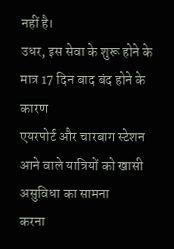नहीं है।
उधर, इस सेवा के शुरू होने के मात्र 17 दिन बाद बंद होने के कारण
एयरपोर्ट और चारबाग स्टेशन आने वाले यात्रियों को खासी असुविधा का सामना
करना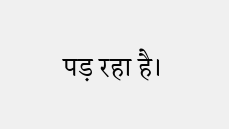पड़ रहा है।